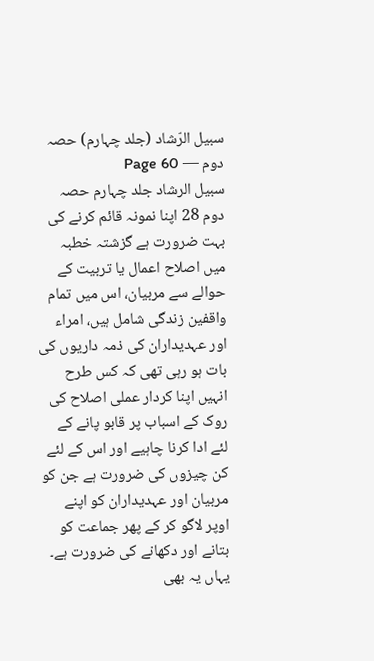سبیل الرّشاد (جلد چہارم) حصہ دوم — Page 60
سبیل الرشاد جلد چہارم حصہ دوم 28 اپنا نمونہ قائم کرنے کی بہت ضرورت ہے گزشتہ خطبہ میں اصلاح اعمال یا تربیت کے حوالے سے مربیان، اس میں تمام واقفین زندگی شامل ہیں، امراء اور عہدیداران کی ذمہ داریوں کی بات ہو رہی تھی کہ کس طرح انہیں اپنا کردار عملی اصلاح کی روک کے اسباب پر قابو پانے کے لئے ادا کرنا چاہیے اور اس کے لئے کن چیزوں کی ضرورت ہے جن کو مربیان اور عہدیداران کو اپنے اوپر لاگو کر کے پھر جماعت کو بتانے اور دکھانے کی ضرورت ہے۔ یہاں یہ بھی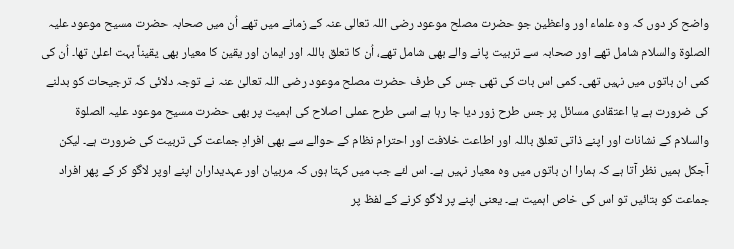واضح کر دوں کہ وہ علماء اور واعظین جو حضرت مصلح موعود رضی اللہ تعالی عنہ کے زمانے میں تھے اُن میں صحابہ حضرت مسیح موعود علیہ الصلوۃ والسلام شامل تھے اور صحابہ سے تربیت پانے والے بھی شامل تھے، اُن کا تعلق باللہ اور ایمان اور یقین کا معیار بھی یقیناً بہت اعلیٰ تھا۔ اُن کی کمی ان باتوں میں نہیں تھی۔ کمی اس بات کی تھی جس کی طرف حضرت مصلح موعود رضی اللہ تعالیٰ عنہ نے توجہ دلائی کہ ترجیحات کو بدلنے کی ضرورت ہے یا اعتقادی مسائل پر جس طرح زور دیا جا رہا ہے اسی طرح عملی اصلاح کی اہمیت پر بھی حضرت مسیح موعود علیہ الصلوۃ والسلام کے نشانات اور اپنے ذاتی تعلق باللہ اور اطاعت خلافت اور احترام نظام کے حوالے سے بھی افرادِ جماعت کی تربیت کی ضرورت ہے۔ لیکن آجکل ہمیں نظر آتا ہے کہ ہمارا ان باتوں میں وہ معیار نہیں ہے۔ اس لئے جب میں کہتا ہوں کہ مربیان اور عہدیداران اپنے اوپر لاگو کر کے پھر افراد جماعت کو بتائیں تو اس کی خاص اہمیت ہے۔ یعنی اپنے پر لاگو کرنے کے لفظ پر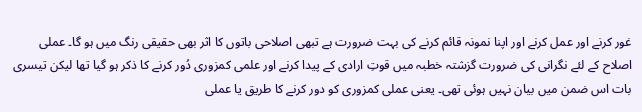غور کرنے اور عمل کرنے اور اپنا نمونہ قائم کرنے کی بہت ضرورت ہے تبھی اصلاحی باتوں کا اثر بھی حقیقی رنگ میں ہو گا۔ عملی اصلاح کے لئے نگرانی کی ضرورت گزشتہ خطبہ میں قوتِ ارادی کے پیدا کرنے اور علمی کمزوری دُور کرنے کا ذکر ہو گیا تھا لیکن تیسری بات اس ضمن میں بیان نہیں ہوئی تھی۔ یعنی عملی کمزوری کو دور کرنے کا طریق یا عملی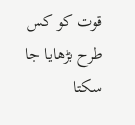قوت کو کس طرح بڑھایا جا سکتا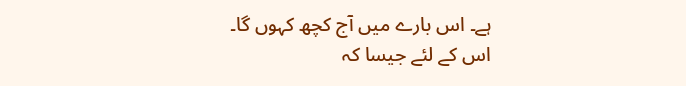ہے۔ اس بارے میں آج کچھ کہوں گا۔ اس کے لئے جیسا کہ